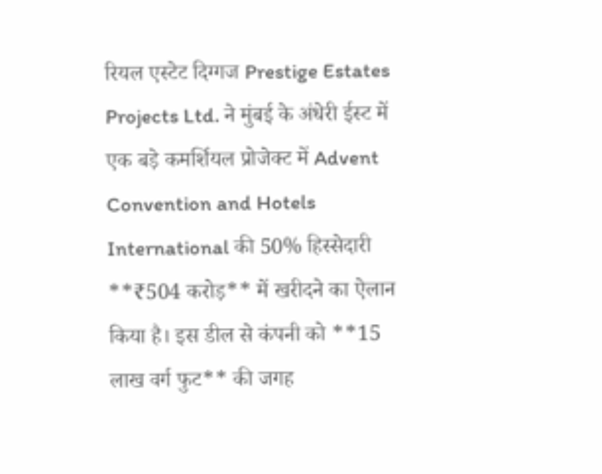रियल एस्टेट दिग्गज Prestige Estates Projects Ltd. ने मुंबई के अंधेरी ईस्ट में एक बड़े कमर्शियल प्रोजेक्ट में Advent Convention and Hotels International की 50% हिस्सेदारी **₹504 करोड़** में खरीदने का ऐलान किया है। इस डील से कंपनी को **15 लाख वर्ग फुट** की जगह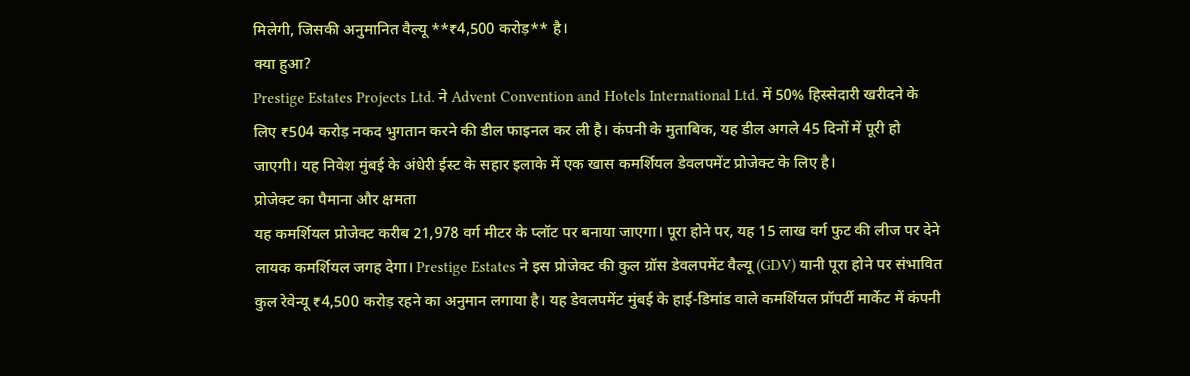मिलेगी, जिसकी अनुमानित वैल्यू **₹4,500 करोड़** है।
क्या हुआ?
Prestige Estates Projects Ltd. ने Advent Convention and Hotels International Ltd. में 50% हिस्सेदारी खरीदने के लिए ₹504 करोड़ नकद भुगतान करने की डील फाइनल कर ली है। कंपनी के मुताबिक, यह डील अगले 45 दिनों में पूरी हो जाएगी। यह निवेश मुंबई के अंधेरी ईस्ट के सहार इलाके में एक खास कमर्शियल डेवलपमेंट प्रोजेक्ट के लिए है।
प्रोजेक्ट का पैमाना और क्षमता
यह कमर्शियल प्रोजेक्ट करीब 21,978 वर्ग मीटर के प्लॉट पर बनाया जाएगा। पूरा होने पर, यह 15 लाख वर्ग फुट की लीज पर देने लायक कमर्शियल जगह देगा। Prestige Estates ने इस प्रोजेक्ट की कुल ग्रॉस डेवलपमेंट वैल्यू (GDV) यानी पूरा होने पर संभावित कुल रेवेन्यू ₹4,500 करोड़ रहने का अनुमान लगाया है। यह डेवलपमेंट मुंबई के हाई-डिमांड वाले कमर्शियल प्रॉपर्टी मार्केट में कंपनी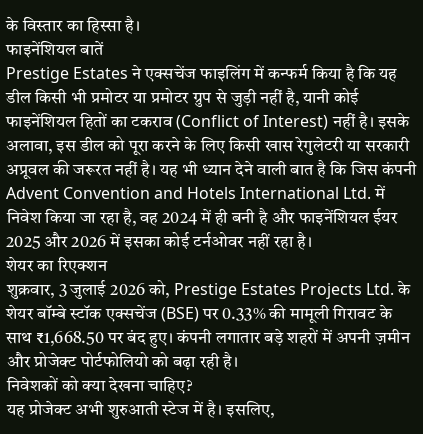के विस्तार का हिस्सा है।
फाइनेंशियल बातें
Prestige Estates ने एक्सचेंज फाइलिंग में कन्फर्म किया है कि यह डील किसी भी प्रमोटर या प्रमोटर ग्रुप से जुड़ी नहीं है, यानी कोई फाइनेंशियल हितों का टकराव (Conflict of Interest) नहीं है। इसके अलावा, इस डील को पूरा करने के लिए किसी खास रेगुलेटरी या सरकारी अप्रूवल की जरूरत नहीं है। यह भी ध्यान देने वाली बात है कि जिस कंपनी Advent Convention and Hotels International Ltd. में निवेश किया जा रहा है, वह 2024 में ही बनी है और फाइनेंशियल ईयर 2025 और 2026 में इसका कोई टर्नओवर नहीं रहा है।
शेयर का रिएक्शन
शुक्रवार, 3 जुलाई 2026 को, Prestige Estates Projects Ltd. के शेयर बॉम्बे स्टॉक एक्सचेंज (BSE) पर 0.33% की मामूली गिरावट के साथ ₹1,668.50 पर बंद हुए। कंपनी लगातार बड़े शहरों में अपनी ज़मीन और प्रोजेक्ट पोर्टफोलियो को बढ़ा रही है।
निवेशकों को क्या देखना चाहिए?
यह प्रोजेक्ट अभी शुरुआती स्टेज में है। इसलिए,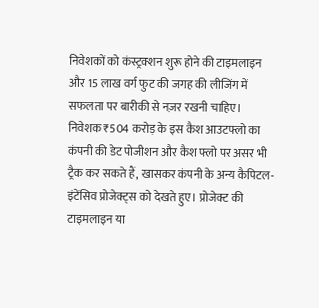निवेशकों को कंस्ट्रक्शन शुरू होने की टाइमलाइन और 15 लाख वर्ग फुट की जगह की लीजिंग में सफलता पर बारीकी से नज़र रखनी चाहिए। निवेशक ₹504 करोड़ के इस कैश आउटफ्लो का कंपनी की डेट पोजीशन और कैश फ्लो पर असर भी ट्रैक कर सकते हैं, खासकर कंपनी के अन्य कैपिटल-इंटेंसिव प्रोजेक्ट्स को देखते हुए। प्रोजेक्ट की टाइमलाइन या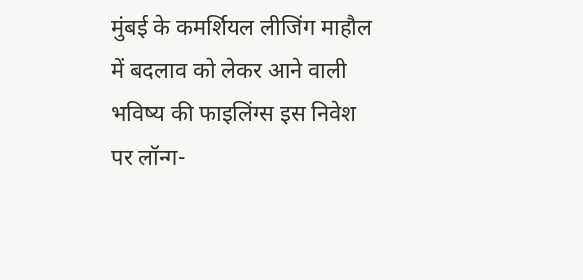मुंबई के कमर्शियल लीजिंग माहौल में बदलाव को लेकर आने वाली भविष्य की फाइलिंग्स इस निवेश पर लॉन्ग-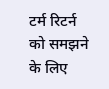टर्म रिटर्न को समझने के लिए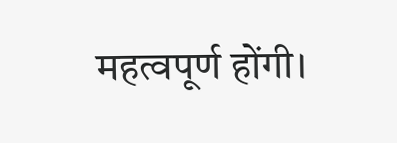महत्वपूर्ण होंगी।